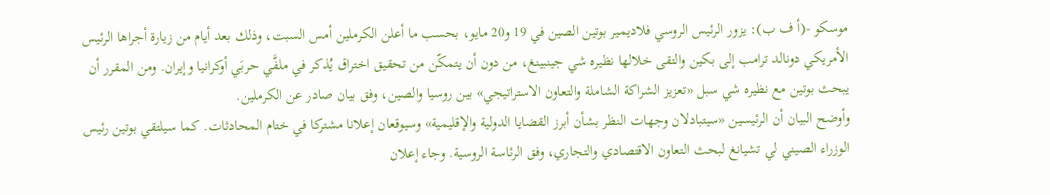موسكو -(أ ف ب): يزور الرئيس الروسي فلاديمير بوتين الصين في 19 و20 مايو، بحسب ما أعلن الكرملين أمس السبت، وذلك بعد أيام من زيارة أجراها الرئيس الأمريكي دونالد ترامب إلى بكين والتقى خلالها نظيره شي جينبينغ، من دون أن يتمكّن من تحقيق اختراق يُذكر في ملفَّي حربَي أوكرانيا وإيران. ومن المقرر أن يبحث بوتين مع نظيره شي سبل «تعزيز الشراكة الشاملة والتعاون الاستراتيجي» بين روسيا والصين، وفق بيان صادر عن الكرملين.
وأوضح البيان أن الرئيسين «سيتبادلان وجهات النظر بشأن أبرز القضايا الدولية والإقليمية» وسيوقعان إعلانا مشتركا في ختام المحادثات. كما سيلتقي بوتين رئيس الوزراء الصيني لي تشيانغ لبحث التعاون الاقتصادي والتجاري، وفق الرئاسة الروسية. وجاء إعلان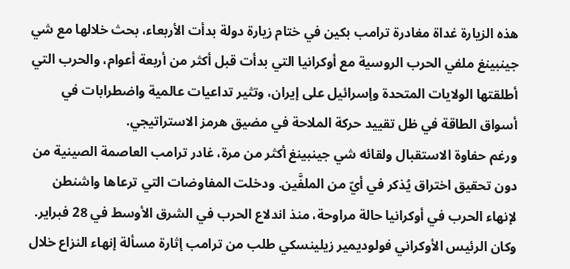هذه الزيارة غداة مغادرة ترامب بكين في ختام زيارة دولة بدأت الأربعاء، بحث خلالها مع شي جينبينغ ملفي الحرب الروسية مع أوكرانيا التي بدأت قبل أكثر من أربعة أعوام، والحرب التي أطلقتها الولايات المتحدة وإسرائيل على إيران، وتثير تداعيات عالمية واضطرابات في أسواق الطاقة في ظل تقييد حركة الملاحة في مضيق هرمز الاستراتيجي.
ورغم حفاوة الاستقبال ولقائه شي جينبينغ أكثر من مرة، غادر ترامب العاصمة الصينية من دون تحقيق اختراق يُذكر في أيّ من الملفَّين. ودخلت المفاوضات التي ترعاها واشنطن لإنهاء الحرب في أوكرانيا حالة مراوحة، منذ اندلاع الحرب في الشرق الأوسط في 28 فبراير. وكان الرئيس الأوكراني فولوديمير زيلينسكي طلب من ترامب إثارة مسألة إنهاء النزاع خلال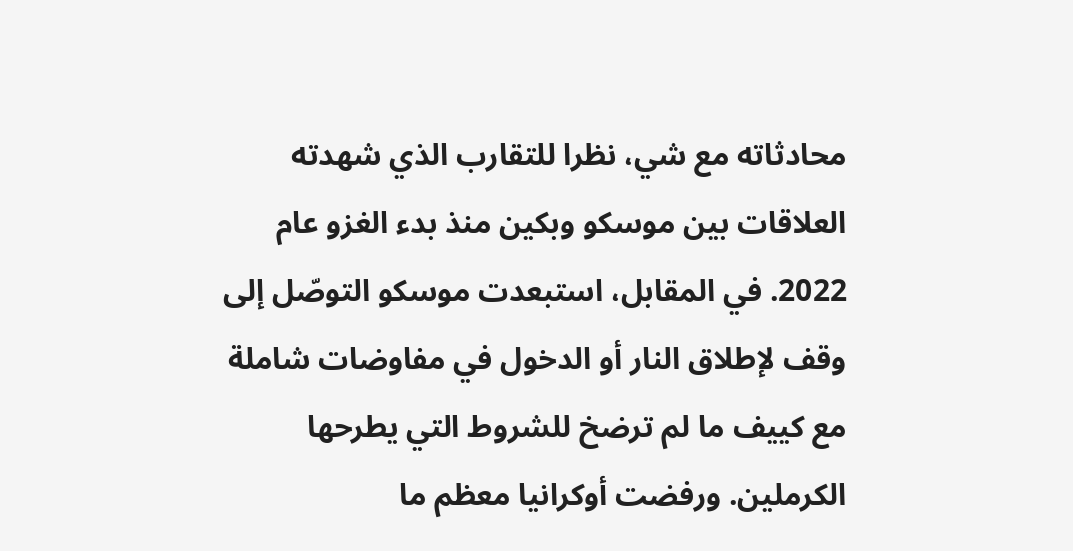محادثاته مع شي، نظرا للتقارب الذي شهدته العلاقات بين موسكو وبكين منذ بدء الغزو عام 2022. في المقابل، استبعدت موسكو التوصّل إلى وقف لإطلاق النار أو الدخول في مفاوضات شاملة مع كييف ما لم ترضخ للشروط التي يطرحها الكرملين. ورفضت أوكرانيا معظم ما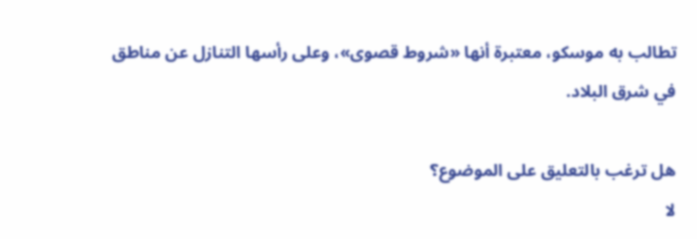تطالب به موسكو، معتبرة أنها «شروط قصوى»، وعلى رأسها التنازل عن مناطق في شرق البلاد.

هل ترغب بالتعليق على الموضوع؟
لا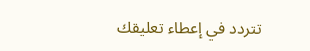تتردد في إعطاء تعليقك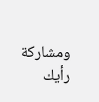ومشاركة رأيك